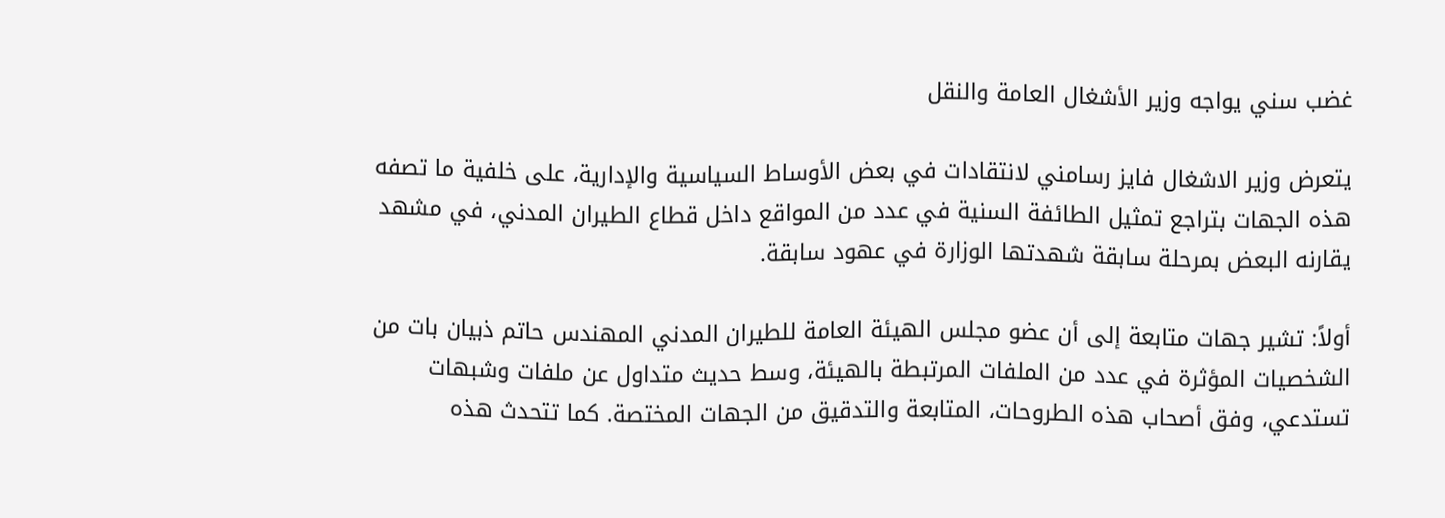غضب سني يواجه وزير الأشغال العامة والنقل

يتعرض وزير الاشغال فايز رسامني لانتقادات في بعض الأوساط السياسية والإدارية، على خلفية ما تصفه هذه الجهات بتراجع تمثيل الطائفة السنية في عدد من المواقع داخل قطاع الطيران المدني، في مشهد يقارنه البعض بمرحلة سابقة شهدتها الوزارة في عهود سابقة.

أولاً: تشير جهات متابعة إلى أن عضو مجلس الهيئة العامة للطيران المدني المهندس حاتم ذبيان بات من الشخصيات المؤثرة في عدد من الملفات المرتبطة بالهيئة، وسط حديث متداول عن ملفات وشبهات تستدعي، وفق أصحاب هذه الطروحات، المتابعة والتدقيق من الجهات المختصة. كما تتحدث هذه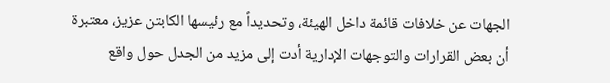الجهات عن خلافات قائمة داخل الهيئة، وتحديداً مع رئيسها الكابتن عزيز، معتبرة أن بعض القرارات والتوجهات الإدارية أدت إلى مزيد من الجدل حول واقع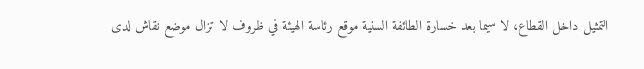التمثيل داخل القطاع، لا سيما بعد خسارة الطائفة السنية موقع رئاسة الهيئة في ظروف لا تزال موضع نقاش لدى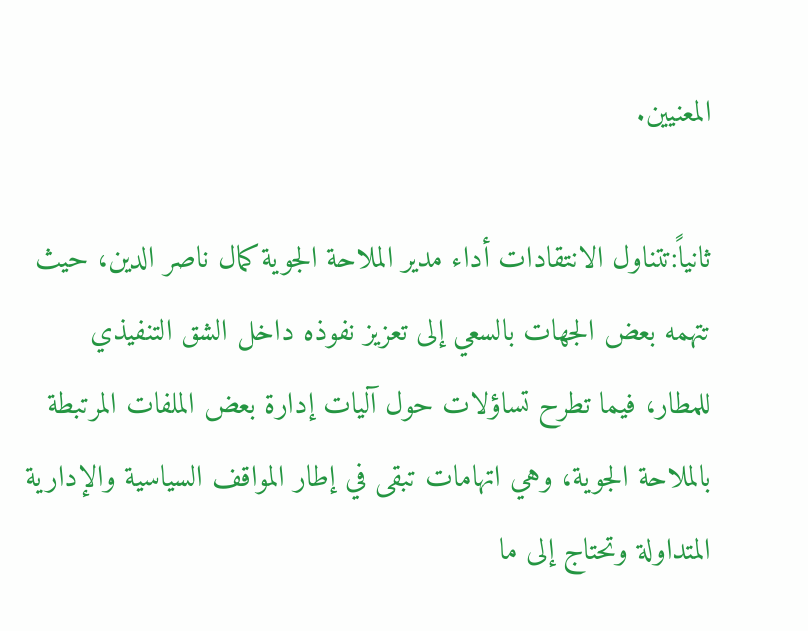المعنيين.

ثانياً:تتناول الانتقادات أداء مدير الملاحة الجوية كمال ناصر الدين، حيث تتهمه بعض الجهات بالسعي إلى تعزيز نفوذه داخل الشق التنفيذي للمطار، فيما تطرح تساؤلات حول آليات إدارة بعض الملفات المرتبطة بالملاحة الجوية، وهي اتهامات تبقى في إطار المواقف السياسية والإدارية المتداولة وتحتاج إلى ما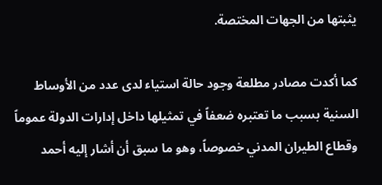يثبتها من الجهات المختصة.

كما أكدت مصادر مطلعة وجود حالة استياء لدى عدد من الأوساط السنية بسبب ما تعتبره ضعفاً في تمثيلها داخل إدارات الدولة عموماً وقطاع الطيران المدني خصوصاً، وهو ما سبق أن أشار إليه أحمد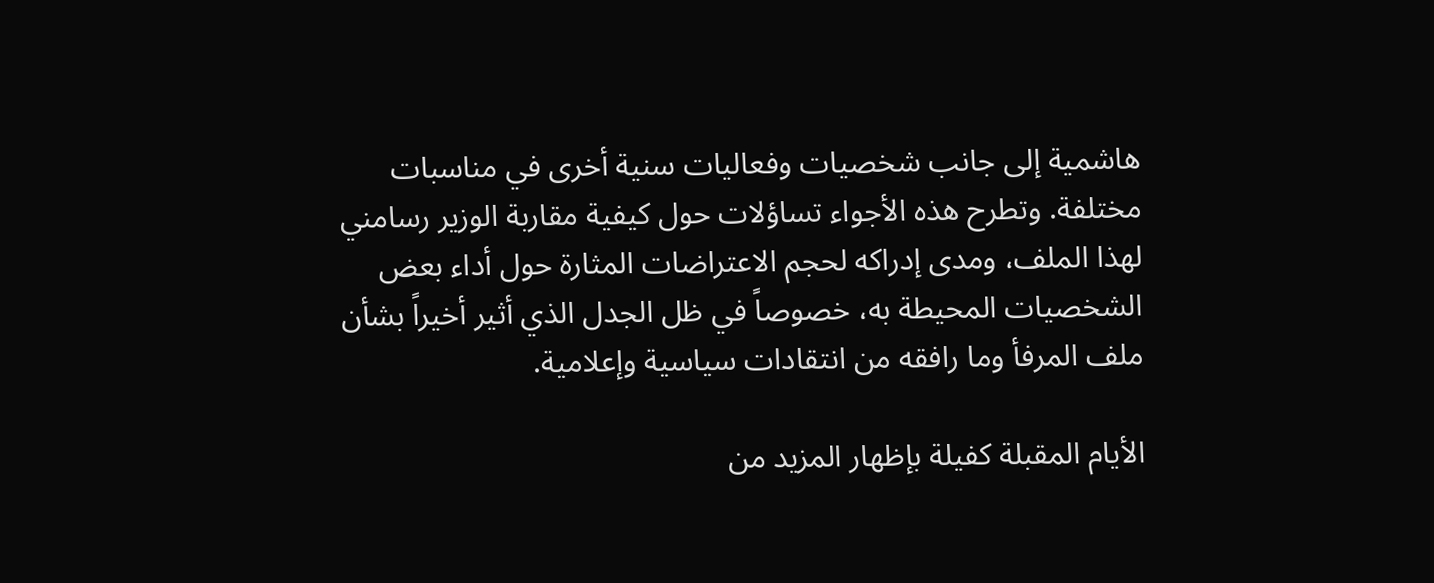هاشمية إلى جانب شخصيات وفعاليات سنية أخرى في مناسبات مختلفة. وتطرح هذه الأجواء تساؤلات حول كيفية مقاربة الوزير رسامني لهذا الملف، ومدى إدراكه لحجم الاعتراضات المثارة حول أداء بعض الشخصيات المحيطة به، خصوصاً في ظل الجدل الذي أثير أخيراً بشأن ملف المرفأ وما رافقه من انتقادات سياسية وإعلامية.

الأيام المقبلة كفيلة بإظهار المزيد من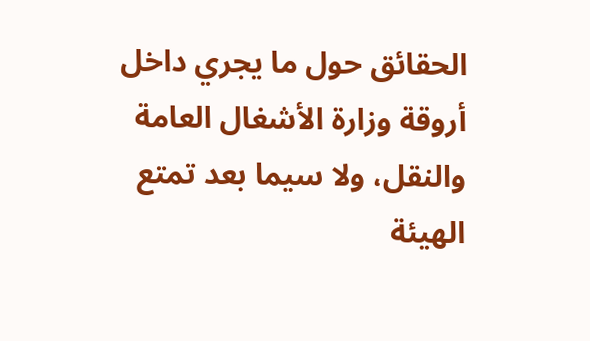الحقائق حول ما يجري داخل أروقة وزارة الأشغال العامة والنقل، ولا سيما بعد تمتع الهيئة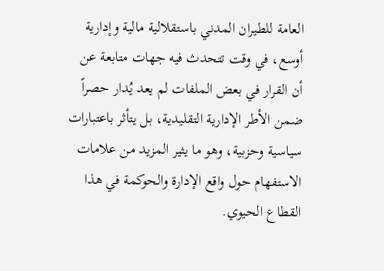العامة للطيران المدني باستقلالية مالية وإدارية أوسع، في وقت تتحدث فيه جهات متابعة عن أن القرار في بعض الملفات لم يعد يُدار حصراً ضمن الأطر الإدارية التقليدية، بل يتأثر باعتبارات سياسية وحزبية، وهو ما يثير المزيد من علامات الاستفهام حول واقع الإدارة والحوكمة في هذا القطاع الحيوي.